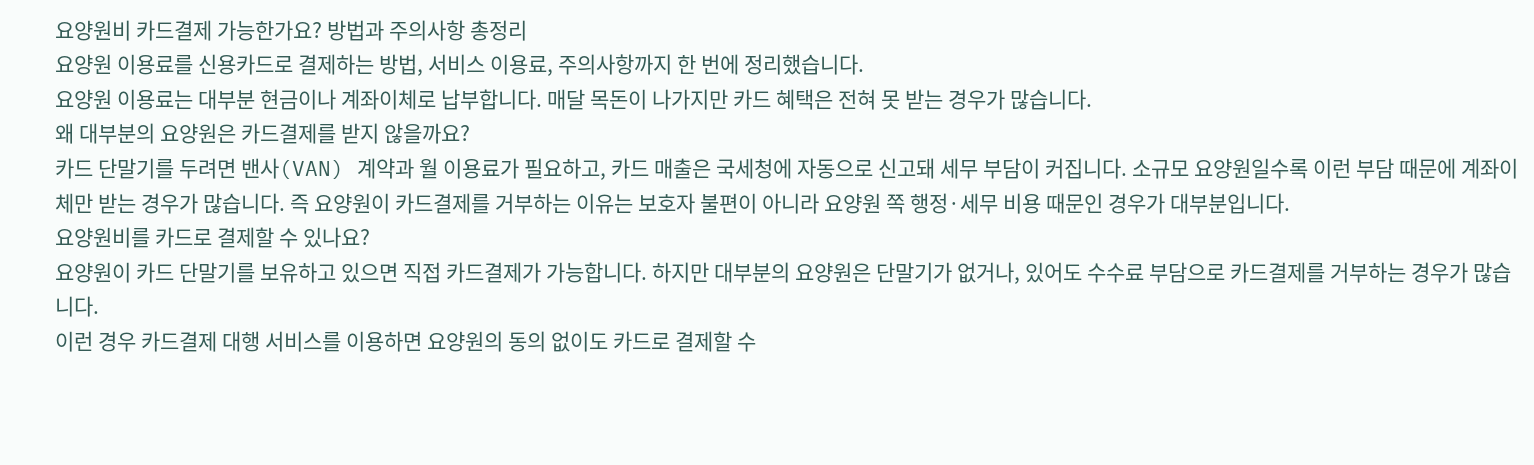요양원비 카드결제 가능한가요? 방법과 주의사항 총정리
요양원 이용료를 신용카드로 결제하는 방법, 서비스 이용료, 주의사항까지 한 번에 정리했습니다.
요양원 이용료는 대부분 현금이나 계좌이체로 납부합니다. 매달 목돈이 나가지만 카드 혜택은 전혀 못 받는 경우가 많습니다.
왜 대부분의 요양원은 카드결제를 받지 않을까요?
카드 단말기를 두려면 밴사(VAN) 계약과 월 이용료가 필요하고, 카드 매출은 국세청에 자동으로 신고돼 세무 부담이 커집니다. 소규모 요양원일수록 이런 부담 때문에 계좌이체만 받는 경우가 많습니다. 즉 요양원이 카드결제를 거부하는 이유는 보호자 불편이 아니라 요양원 쪽 행정·세무 비용 때문인 경우가 대부분입니다.
요양원비를 카드로 결제할 수 있나요?
요양원이 카드 단말기를 보유하고 있으면 직접 카드결제가 가능합니다. 하지만 대부분의 요양원은 단말기가 없거나, 있어도 수수료 부담으로 카드결제를 거부하는 경우가 많습니다.
이런 경우 카드결제 대행 서비스를 이용하면 요양원의 동의 없이도 카드로 결제할 수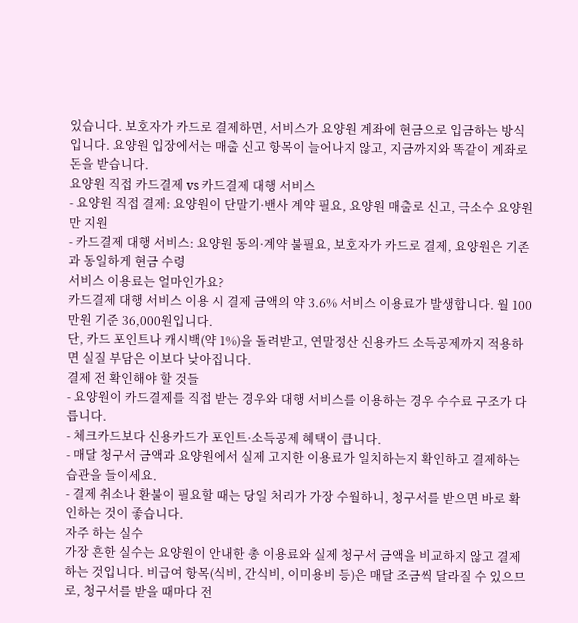있습니다. 보호자가 카드로 결제하면, 서비스가 요양원 계좌에 현금으로 입금하는 방식입니다. 요양원 입장에서는 매출 신고 항목이 늘어나지 않고, 지금까지와 똑같이 계좌로 돈을 받습니다.
요양원 직접 카드결제 vs 카드결제 대행 서비스
- 요양원 직접 결제: 요양원이 단말기·밴사 계약 필요, 요양원 매출로 신고, 극소수 요양원만 지원
- 카드결제 대행 서비스: 요양원 동의·계약 불필요, 보호자가 카드로 결제, 요양원은 기존과 동일하게 현금 수령
서비스 이용료는 얼마인가요?
카드결제 대행 서비스 이용 시 결제 금액의 약 3.6% 서비스 이용료가 발생합니다. 월 100만원 기준 36,000원입니다.
단, 카드 포인트나 캐시백(약 1%)을 돌려받고, 연말정산 신용카드 소득공제까지 적용하면 실질 부담은 이보다 낮아집니다.
결제 전 확인해야 할 것들
- 요양원이 카드결제를 직접 받는 경우와 대행 서비스를 이용하는 경우 수수료 구조가 다릅니다.
- 체크카드보다 신용카드가 포인트·소득공제 혜택이 큽니다.
- 매달 청구서 금액과 요양원에서 실제 고지한 이용료가 일치하는지 확인하고 결제하는 습관을 들이세요.
- 결제 취소나 환불이 필요할 때는 당일 처리가 가장 수월하니, 청구서를 받으면 바로 확인하는 것이 좋습니다.
자주 하는 실수
가장 흔한 실수는 요양원이 안내한 총 이용료와 실제 청구서 금액을 비교하지 않고 결제하는 것입니다. 비급여 항목(식비, 간식비, 이미용비 등)은 매달 조금씩 달라질 수 있으므로, 청구서를 받을 때마다 전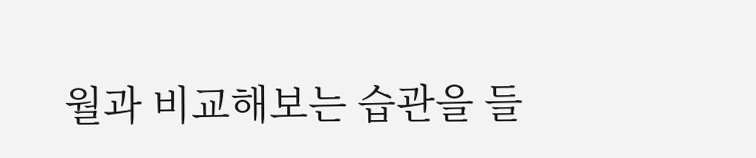월과 비교해보는 습관을 들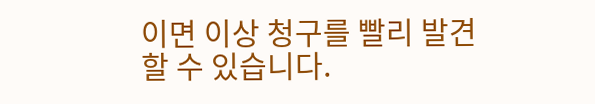이면 이상 청구를 빨리 발견할 수 있습니다.